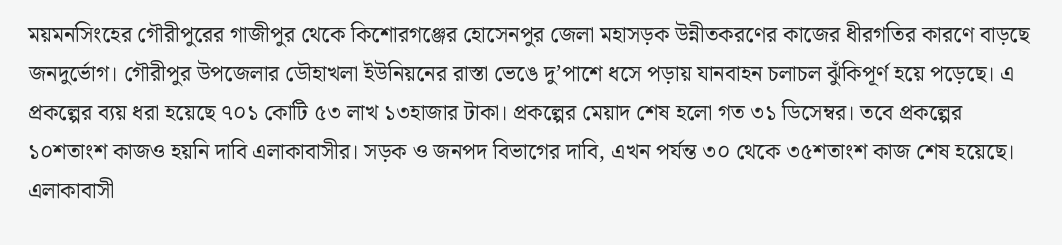ময়মনসিংহের গৌরীপুরের গাজীপুর থেকে কিশোরগঞ্জের হোসেনপুর জেলা মহাসড়ক উন্নীতকরণের কাজের ধীরগতির কারণে বাড়ছে জনদুর্ভোগ। গৌরীপুর উপজেলার ডৌহাখলা ইউনিয়নের রাস্তা ভেঙে দু’পাশে ধসে পড়ায় যানবাহন চলাচল ঝুঁকিপূর্ণ হয়ে পড়েছে। এ প্রকল্পের ব্যয় ধরা হয়েছে ৭০১ কোটি ৫৩ লাখ ১৩হাজার টাকা। প্রকল্পের মেয়াদ শেষ হলো গত ৩১ ডিসেম্বর। তবে প্রকল্পের ১০শতাংশ কাজও হয়নি দাবি এলাকাবাসীর। সড়ক ও জনপদ বিভাগের দাবি, এখন পর্যন্ত ৩০ থেকে ৩৫শতাংশ কাজ শেষ হয়েছে। এলাকাবাসী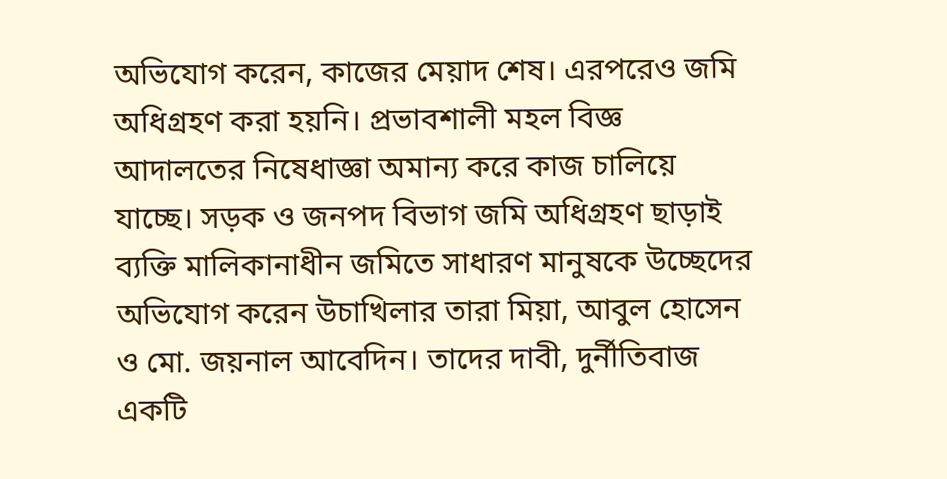অভিযোগ করেন, কাজের মেয়াদ শেষ। এরপরেও জমি অধিগ্রহণ করা হয়নি। প্রভাবশালী মহল বিজ্ঞ আদালতের নিষেধাজ্ঞা অমান্য করে কাজ চালিয়ে যাচ্ছে। সড়ক ও জনপদ বিভাগ জমি অধিগ্রহণ ছাড়াই ব্যক্তি মালিকানাধীন জমিতে সাধারণ মানুষকে উচ্ছেদের অভিযোগ করেন উচাখিলার তারা মিয়া, আবুল হোসেন ও মো. জয়নাল আবেদিন। তাদের দাবী, দুর্নীতিবাজ একটি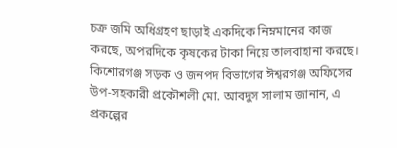চক্র জমি অধিগ্রহণ ছাড়াই একদিকে নিম্নমানের কাজ করছে, অপরদিকে কৃষকের টাকা নিয়ে তালবাহানা করছে। কিশোরগঞ্জ সড়ক ও জনপদ বিভাগের ঈশ্বরগঞ্জ অফিসের উপ-সহকারী প্রকৌশলী মো. আবদুস সালাম জানান, এ প্রকল্পের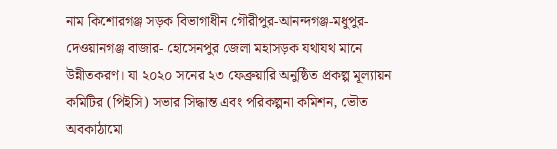নাম কিশোরগঞ্জ সড়ক বিভাগাধীন গৌরীপুর-আনন্দগঞ্জ-মধুপুর- দেওয়ানগঞ্জ বাজার- হোসেনপুর জেলা মহাসড়ক যথাযথ মানে উন্নীতকরণ। যা ২০২০ সনের ২৩ ফেব্রুয়ারি অনুষ্ঠিত প্রকল্প মূল্যায়ন কমিটির (পিইসি) সভার সিদ্ধান্ত এবং পরিকল্পনা কমিশন, ভৌত অবকাঠামো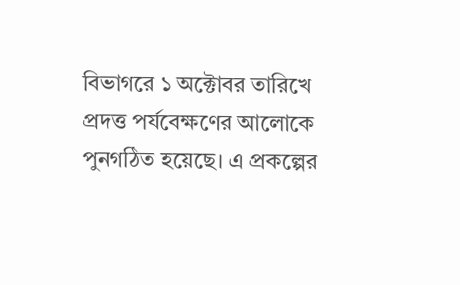বিভাগরে ১ অক্টোবর তারিখে প্রদত্ত পর্যবেক্ষণের আলোকে পুনগঠিত হয়েছে। এ প্রকল্পের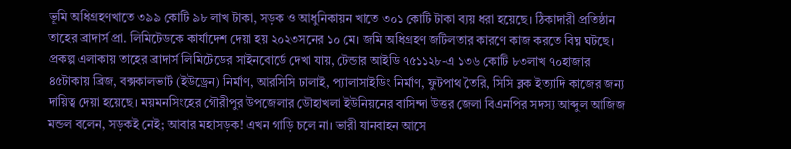ভূমি অধিগ্রহণখাতে ৩৯৯ কোটি ৯৮ লাখ টাকা, সড়ক ও আধুনিকায়ন খাতে ৩০১ কোটি টাকা ব্যয় ধরা হয়েছে। ঠিকাদারী প্রতিষ্ঠান তাহের ব্রাদার্স প্রা. লিমিটেডকে কার্যাদেশ দেয়া হয় ২০২৩সনের ১০ মে। জমি অধিগ্রহণ জটিলতার কারণে কাজ করতে বিঘ্ন ঘটছে। প্রকল্প এলাকায় তাহের ব্রাদার্স লিমিটেডের সাইনবোর্ডে দেখা যায়, টেন্ডার আইডি ৭৫১১২৮-এ ১৩৬ কোটি ৮৩লাখ ৭০হাজার ৪৫টাকায় ব্রিজ, বক্সকালভার্ট (ইউড্রেন) নির্মাণ, আরসিসি ঢালাই, প্যালাসাইডিং নির্মাণ, ফুটপাথ তৈরি, সিসি ব্লক ইত্যাদি কাজের জন্য দায়িত্ব দেয়া হয়েছে। ময়মনসিংহের গৌরীপুর উপজেলার ডৌহাখলা ইউনিয়নের বাসিন্দা উত্তর জেলা বিএনপির সদস্য আব্দুল আজিজ মন্ডল বলেন, সড়কই নেই; আবার মহাসড়ক! এখন গাড়ি চলে না। ভারী যানবাহন আসে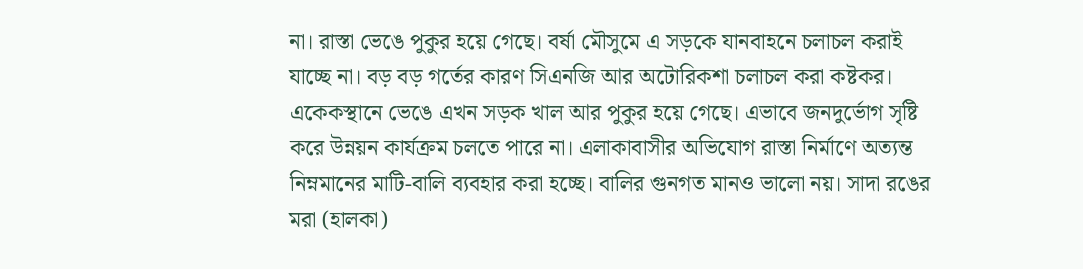না। রাস্তা ভেঙে পুকুর হয়ে গেছে। বর্ষা মৌসুমে এ সড়কে যানবাহনে চলাচল করাই যাচ্ছে না। বড় বড় গর্তের কারণ সিএনজি আর অটোরিকশা চলাচল করা কষ্টকর। একেকস্থানে ভেঙে এখন সড়ক খাল আর পুকুর হয়ে গেছে। এভাবে জনদুর্ভোগ সৃষ্টি করে উন্নয়ন কার্যক্রম চলতে পারে না। এলাকাবাসীর অভিযোগ রাস্তা নির্মাণে অত্যন্ত নিম্নমানের মাটি-বালি ব্যবহার করা হচ্ছে। বালির গুনগত মানও ভালো নয়। সাদা রঙের মরা (হালকা)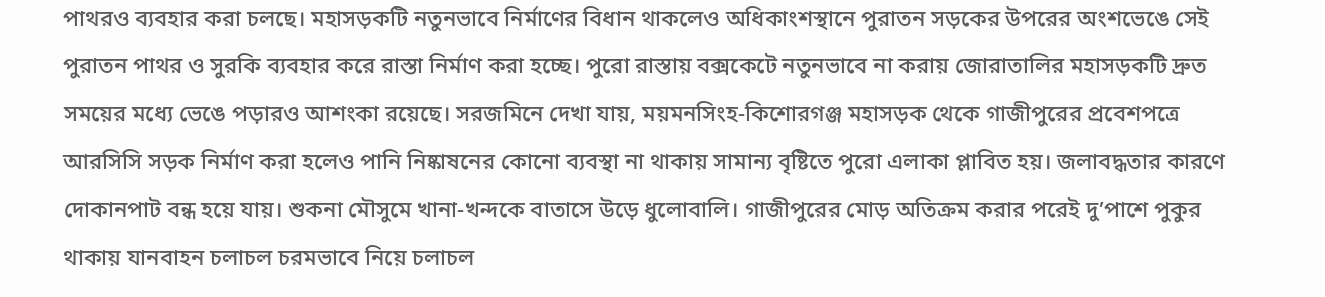পাথরও ব্যবহার করা চলছে। মহাসড়কটি নতুনভাবে নির্মাণের বিধান থাকলেও অধিকাংশস্থানে পুরাতন সড়কের উপরের অংশভেঙে সেই পুরাতন পাথর ও সুরকি ব্যবহার করে রাস্তা নির্মাণ করা হচ্ছে। পুরো রাস্তায় বক্সকেটে নতুনভাবে না করায় জোরাতালির মহাসড়কটি দ্রুত সময়ের মধ্যে ভেঙে পড়ারও আশংকা রয়েছে। সরজমিনে দেখা যায়, ময়মনসিংহ-কিশোরগঞ্জ মহাসড়ক থেকে গাজীপুরের প্রবেশপত্রে আরসিসি সড়ক নির্মাণ করা হলেও পানি নিষ্কাষনের কোনো ব্যবস্থা না থাকায় সামান্য বৃষ্টিতে পুরো এলাকা প্লাবিত হয়। জলাবদ্ধতার কারণে দোকানপাট বন্ধ হয়ে যায়। শুকনা মৌসুমে খানা-খন্দকে বাতাসে উড়ে ধুলোবালি। গাজীপুরের মোড় অতিক্রম করার পরেই দু’পাশে পুকুর থাকায় যানবাহন চলাচল চরমভাবে নিয়ে চলাচল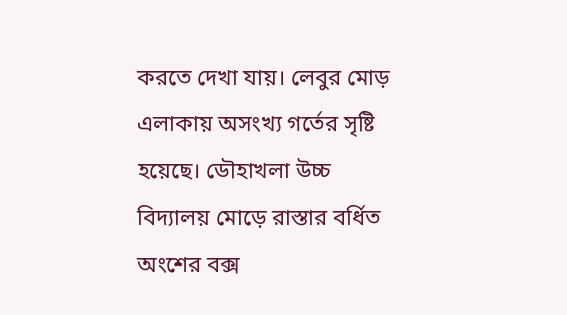করতে দেখা যায়। লেবুর মোড় এলাকায় অসংখ্য গর্তের সৃষ্টি হয়েছে। ডৌহাখলা উচ্চ বিদ্যালয় মোড়ে রাস্তার বর্ধিত অংশের বক্স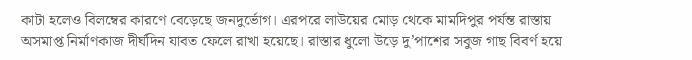কাটা হলেও বিলম্বের কারণে বেড়েছে জনদুর্ভোগ। এরপরে লাউয়ের মোড় থেকে মামদিপুর পর্যন্ত রাস্তায় অসমাপ্ত নির্মাণকাজ দীর্ঘদিন যাবত ফেলে রাখা হয়েছে। রাস্তার ধুলো উড়ে দু’পাশের সবুজ গাছ বিবর্ণ হয়ে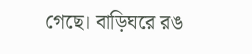গেছে। বাড়িঘরে রঙ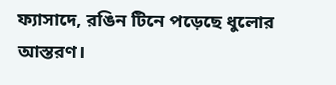ফ্যাসাদে, রঙিন টিনে পড়েছে ধুলোর আস্তরণ।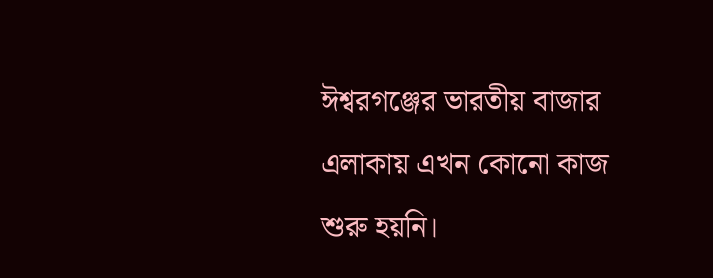ঈশ্বরগঞ্জের ভারতীয় বাজার এলাকায় এখন কোনো কাজ শুরু হয়নি।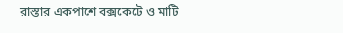রাস্তার একপাশে বক্সকেটে ও মাটি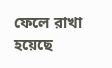ফেলে রাখা হয়েছে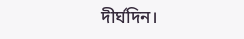দীর্ঘদিন।